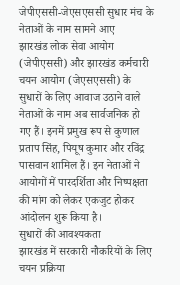जेपीएससी-जेएसएससी सुधार मंच के नेताओं के नाम सामने आए
झारखंड लोक सेवा आयोग (जेपीएससी) और झारखंड कर्मचारी चयन आयोग (जेएसएससी) के सुधारों के लिए आवाज उठाने वाले नेताओं के नाम अब सार्वजनिक हो गए हैं। इनमें प्रमुख रूप से कुणाल प्रताप सिंह, पियूष कुमार और रविंद्र पासवान शामिल हैं। इन नेताओं ने आयोगों में पारदर्शिता और निष्पक्षता की मांग को लेकर एकजुट होकर आंदोलन शुरू किया है।
सुधारों की आवश्यकता
झारखंड में सरकारी नौकरियों के लिए चयन प्रक्रिया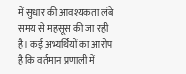में सुधार की आवश्यकता लंबे समय से महसूस की जा रही है। कई अभ्यर्थियों का आरोप है कि वर्तमान प्रणाली में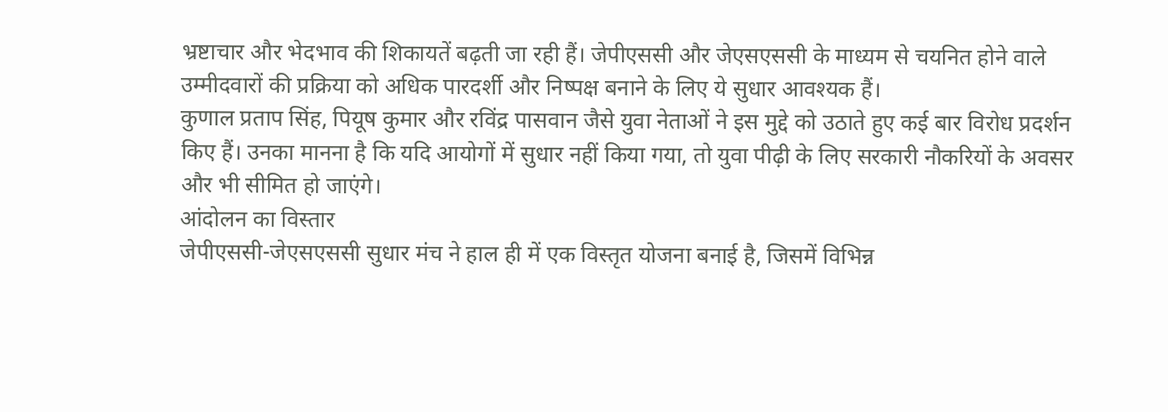भ्रष्टाचार और भेदभाव की शिकायतें बढ़ती जा रही हैं। जेपीएससी और जेएसएससी के माध्यम से चयनित होने वाले उम्मीदवारों की प्रक्रिया को अधिक पारदर्शी और निष्पक्ष बनाने के लिए ये सुधार आवश्यक हैं।
कुणाल प्रताप सिंह, पियूष कुमार और रविंद्र पासवान जैसे युवा नेताओं ने इस मुद्दे को उठाते हुए कई बार विरोध प्रदर्शन किए हैं। उनका मानना है कि यदि आयोगों में सुधार नहीं किया गया, तो युवा पीढ़ी के लिए सरकारी नौकरियों के अवसर और भी सीमित हो जाएंगे।
आंदोलन का विस्तार
जेपीएससी-जेएसएससी सुधार मंच ने हाल ही में एक विस्तृत योजना बनाई है, जिसमें विभिन्न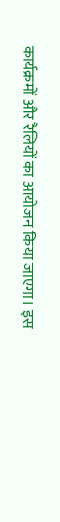कार्यक्रमों और रैलियों का आयोजन किया जाएगा। इस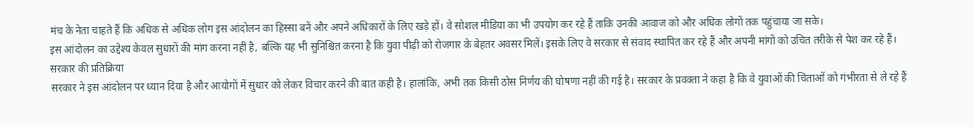मंच के नेता चाहते हैं कि अधिक से अधिक लोग इस आंदोलन का हिस्सा बनें और अपने अधिकारों के लिए खड़े हों। वे सोशल मीडिया का भी उपयोग कर रहे हैं ताकि उनकी आवाज को और अधिक लोगों तक पहुंचाया जा सके।
इस आंदोलन का उद्देश्य केवल सुधारों की मांग करना नहीं है, बल्कि यह भी सुनिश्चित करना है कि युवा पीढ़ी को रोजगार के बेहतर अवसर मिलें। इसके लिए वे सरकार से संवाद स्थापित कर रहे हैं और अपनी मांगों को उचित तरीके से पेश कर रहे हैं।
सरकार की प्रतिक्रिया
सरकार ने इस आंदोलन पर ध्यान दिया है और आयोगों में सुधार को लेकर विचार करने की बात कही है। हालांकि, अभी तक किसी ठोस निर्णय की घोषणा नहीं की गई है। सरकार के प्रवक्ता ने कहा है कि वे युवाओं की चिंताओं को गंभीरता से ले रहे हैं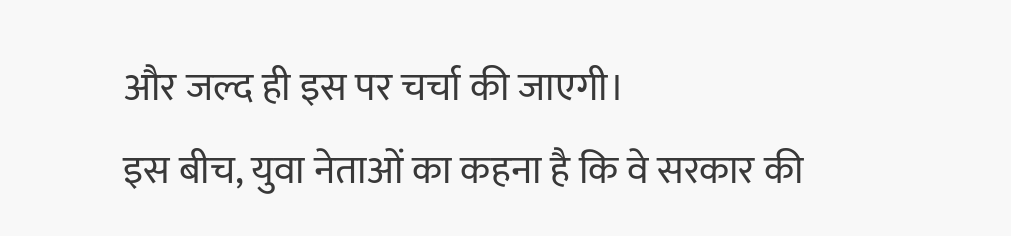और जल्द ही इस पर चर्चा की जाएगी।
इस बीच, युवा नेताओं का कहना है कि वे सरकार की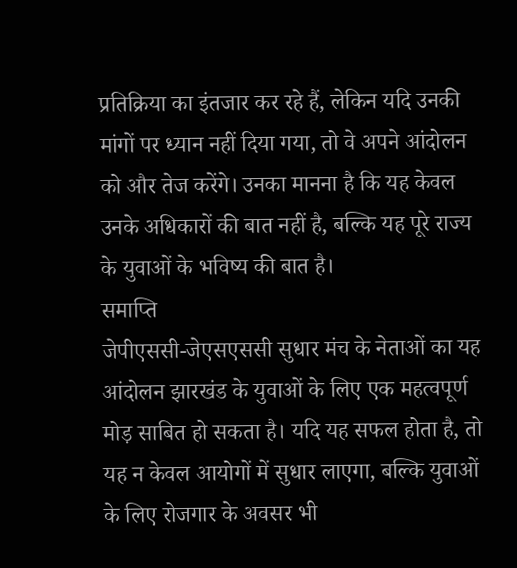प्रतिक्रिया का इंतजार कर रहे हैं, लेकिन यदि उनकी मांगों पर ध्यान नहीं दिया गया, तो वे अपने आंदोलन को और तेज करेंगे। उनका मानना है कि यह केवल उनके अधिकारों की बात नहीं है, बल्कि यह पूरे राज्य के युवाओं के भविष्य की बात है।
समाप्ति
जेपीएससी-जेएसएससी सुधार मंच के नेताओं का यह आंदोलन झारखंड के युवाओं के लिए एक महत्वपूर्ण मोड़ साबित हो सकता है। यदि यह सफल होता है, तो यह न केवल आयोगों में सुधार लाएगा, बल्कि युवाओं के लिए रोजगार के अवसर भी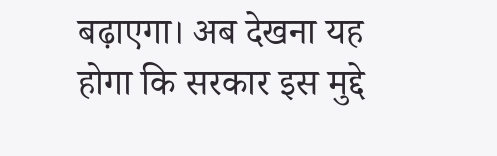बढ़ाएगा। अब देखना यह होगा कि सरकार इस मुद्दे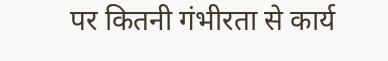पर कितनी गंभीरता से कार्य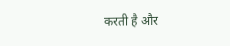करती है और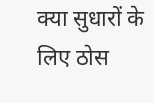क्या सुधारों के लिए ठोस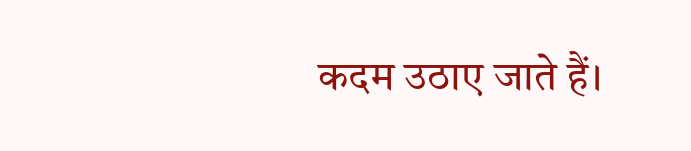कदम उठाए जाते हैं।